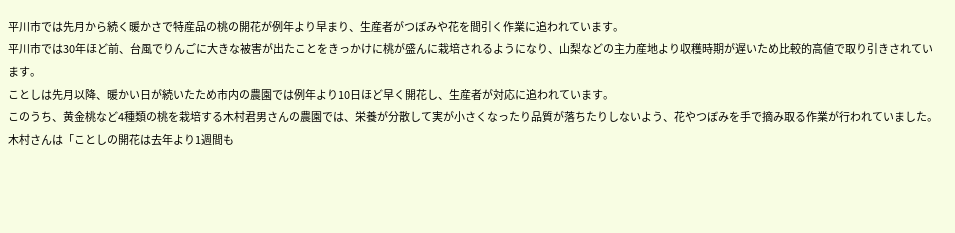平川市では先月から続く暖かさで特産品の桃の開花が例年より早まり、生産者がつぼみや花を間引く作業に追われています。
平川市では30年ほど前、台風でりんごに大きな被害が出たことをきっかけに桃が盛んに栽培されるようになり、山梨などの主力産地より収穫時期が遅いため比較的高値で取り引きされています。
ことしは先月以降、暖かい日が続いたため市内の農園では例年より10日ほど早く開花し、生産者が対応に追われています。
このうち、黄金桃など4種類の桃を栽培する木村君男さんの農園では、栄養が分散して実が小さくなったり品質が落ちたりしないよう、花やつぼみを手で摘み取る作業が行われていました。
木村さんは「ことしの開花は去年より1週間も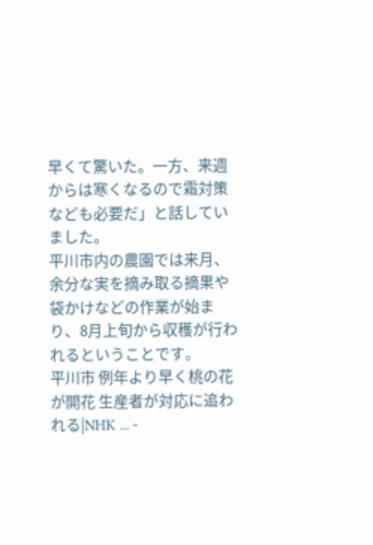早くて驚いた。一方、来週からは寒くなるので霜対策なども必要だ」と話していました。
平川市内の農園では来月、余分な実を摘み取る摘果や袋かけなどの作業が始まり、8月上旬から収穫が行われるということです。
平川市 例年より早く桃の花が開花 生産者が対応に追われる|NHK ... -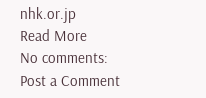nhk.or.jp
Read More
No comments:
Post a Comment